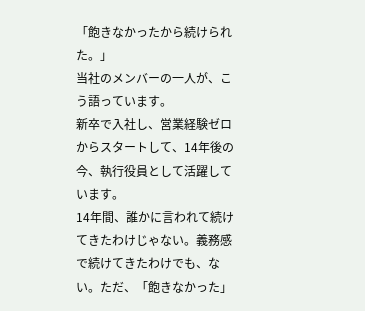「飽きなかったから続けられた。」
当社のメンバーの一人が、こう語っています。
新卒で入社し、営業経験ゼロからスタートして、14年後の今、執行役員として活躍しています。
14年間、誰かに言われて続けてきたわけじゃない。義務感で続けてきたわけでも、ない。ただ、「飽きなかった」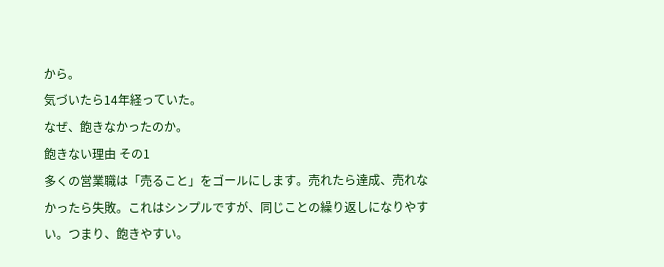から。
気づいたら14年経っていた。
なぜ、飽きなかったのか。
飽きない理由 その1
多くの営業職は「売ること」をゴールにします。売れたら達成、売れなかったら失敗。これはシンプルですが、同じことの繰り返しになりやすい。つまり、飽きやすい。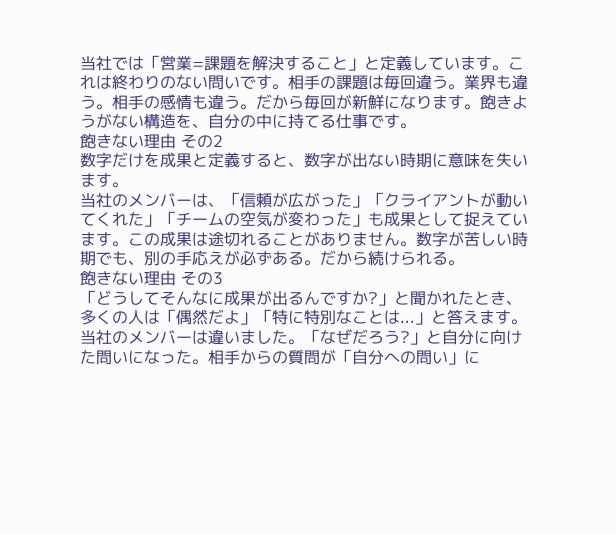当社では「営業=課題を解決すること」と定義しています。これは終わりのない問いです。相手の課題は毎回違う。業界も違う。相手の感情も違う。だから毎回が新鮮になります。飽きようがない構造を、自分の中に持てる仕事です。
飽きない理由 その2
数字だけを成果と定義すると、数字が出ない時期に意味を失います。
当社のメンバーは、「信頼が広がった」「クライアントが動いてくれた」「チームの空気が変わった」も成果として捉えています。この成果は途切れることがありません。数字が苦しい時期でも、別の手応えが必ずある。だから続けられる。
飽きない理由 その3
「どうしてそんなに成果が出るんですか?」と聞かれたとき、多くの人は「偶然だよ」「特に特別なことは...」と答えます。
当社のメンバーは違いました。「なぜだろう?」と自分に向けた問いになった。相手からの質問が「自分への問い」に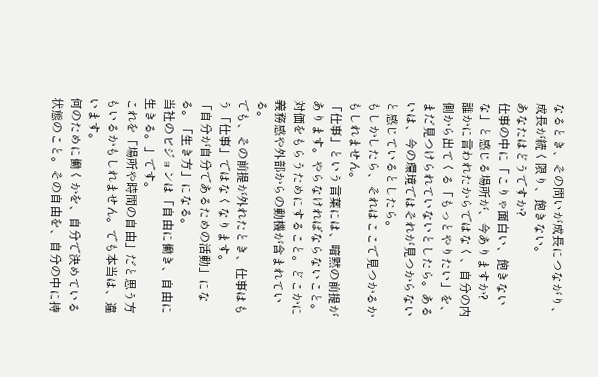なるとき、その問いが成長につながり、成長が続く限り、飽きない。
あなたはどうですか?
仕事の中に「こりゃ面白い、飽きないな」と感じる場所が、今ありますか?
誰かに言われたからではなく、自分の内側から出てくる「もっとやりたい」を、まだ見つけられていないとしたら。あるいは、今の環境ではそれが見つからないと感じているとしたら。
もしかしたら、それはここで見つかるかもしれません。
「仕事」という言葉には、暗黙の前提があります。やらなければならないこと。対価をもらうためにすること。どこかに義務感や外部からの動機が含まれている。
でも、その前提が外れたとき、仕事はもう「仕事」ではなくなります。
「自分が自分であるための活動」になる。「生き方」になる。
当社のビジョンは「自由に働き、自由に生きる。」です。
これを「場所や時間の自由」だと思う方もいるかもしれません。でも本当は、違います。
何のために働くかを、自分で決めている状態のこと。その自由を、自分の中に持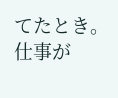てたとき。仕事が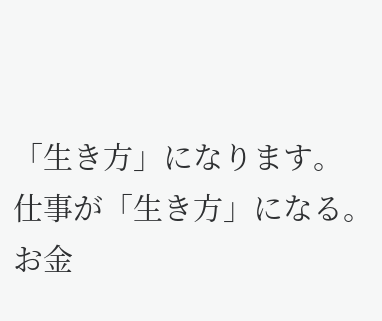「生き方」になります。
仕事が「生き方」になる。
お金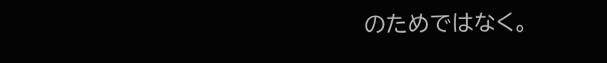のためではなく。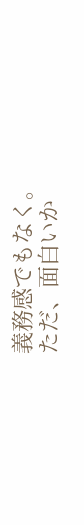義務感でもなく。
ただ、面白いか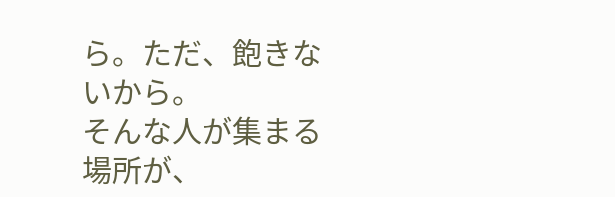ら。ただ、飽きないから。
そんな人が集まる場所が、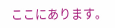ここにあります。